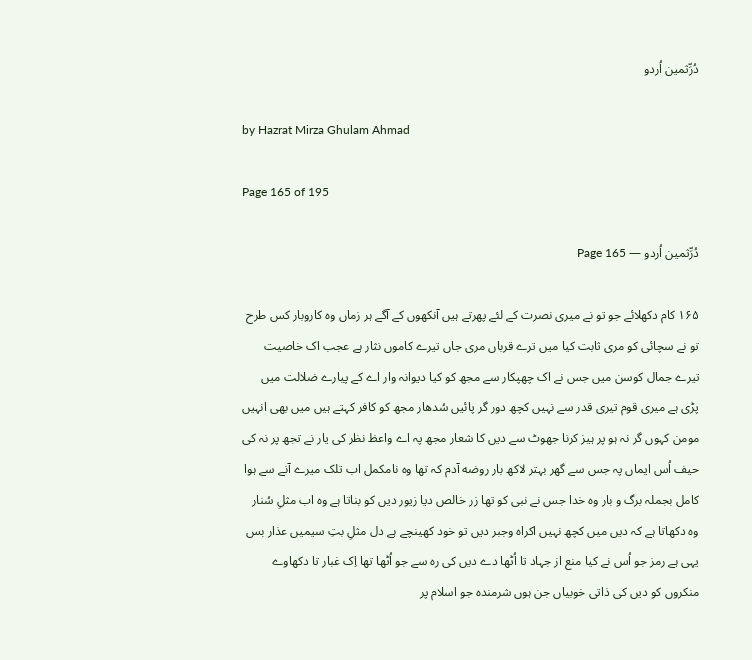دُرِّثمین اُردو

by Hazrat Mirza Ghulam Ahmad

Page 165 of 195

دُرِّثمین اُردو — Page 165

۱۶۵ کام دکھلائے جو تو نے میری نصرت کے لئے پھرتے ہیں آنکھوں کے آگے ہر زماں وہ کاروبار کس طرح تو نے سچائی کو مری ثابت کیا میں ترے قرباں مری جاں تیرے کاموں نثار ہے عجب اک خاصیت تیرے جمال کوسن میں جس نے اک چھپکار سے مجھ کو کیا دیوانہ وار اے کے پیارے ضلالت میں پڑی ہے میری قوم تیری قدر سے نہیں کچھ دور گر پائیں سُدھار مجھ کو کافر کہتے ہیں میں بھی انہیں مومن کہوں گر نہ ہو پر ہیز کرنا جھوٹ سے دیں کا شعار مجھ پہ اے واعظ نظر کی یار نے تجھ پر نہ کی حیف اُس ایماں پہ جس سے گھر بہتر لاکھ بار روضه آدم کہ تھا وہ نامکمل اب تلک میرے آنے سے ہوا کامل بجملہ برگ و بار وہ خدا جس نے نبی کو تھا زر خالص دیا زیور دیں کو بناتا ہے وہ اب مثلِ سُنار وہ دکھاتا ہے کہ دیں میں کچھ نہیں اکراہ وجبر دیں تو خود کھینچے ہے دل مثلِ بتِ سیمیں عذار بس یہی ہے رمز جو اُس نے کیا منع از جہاد تا اُٹھا دے دیں کی رہ سے جو اُٹھا تھا اِک غبار تا دکھاوے منکروں کو دیں کی ذاتی خوبیاں جن ہوں شرمندہ جو اسلام پر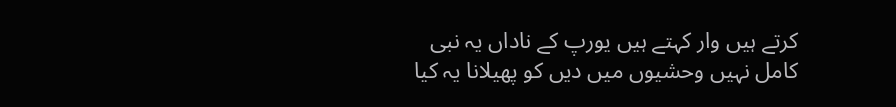کرتے ہیں وار کہتے ہیں یورپ کے ناداں یہ نبی کامل نہیں وحشیوں میں دیں کو پھیلانا یہ کیا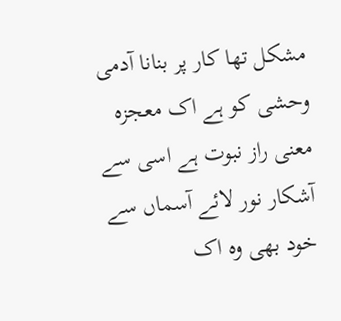مشکل تھا کار پر بنانا آدمی وحشی کو ہے اک معجزہ معنی راز نبوت ہے اسی سے آشکار نور لائے آسماں سے خود بھی وہ اک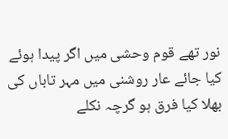نور تھے قوم وحشی میں اگر پیدا ہوئے کیا جائے عار روشنی میں مہر تاباں کی بھلا کیا فرق ہو گرچہ نکلے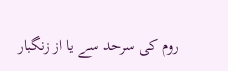روم کی سرحد سے یا از زنگبار